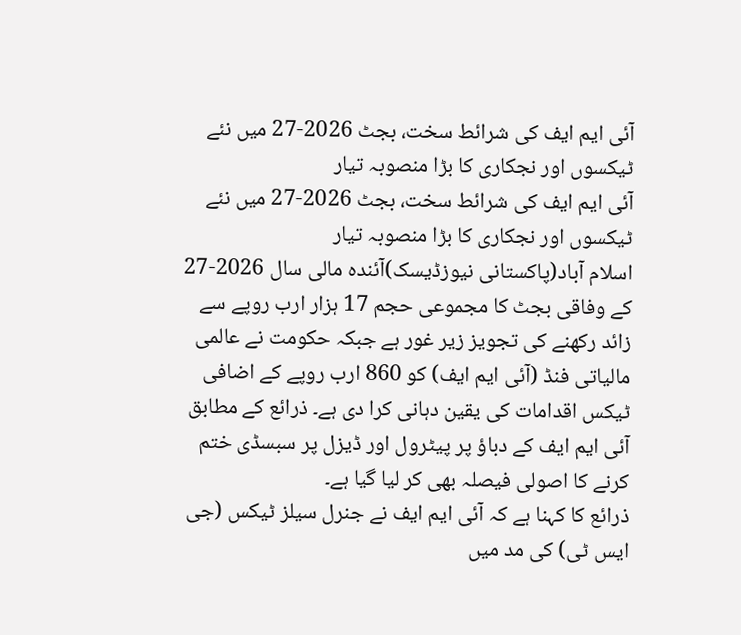آئی ایم ایف کی شرائط سخت، بجٹ 2026-27 میں نئے ٹیکسوں اور نجکاری کا بڑا منصوبہ تیار
آئی ایم ایف کی شرائط سخت، بجٹ 2026-27 میں نئے ٹیکسوں اور نجکاری کا بڑا منصوبہ تیار
اسلام آباد(پاکستانی نیوزڈیسک)آئندہ مالی سال 2026-27 کے وفاقی بجٹ کا مجموعی حجم 17 ہزار ارب روپے سے زائد رکھنے کی تجویز زیر غور ہے جبکہ حکومت نے عالمی مالیاتی فنڈ (آئی ایم ایف) کو 860 ارب روپے کے اضافی ٹیکس اقدامات کی یقین دہانی کرا دی ہے۔ ذرائع کے مطابق آئی ایم ایف کے دباؤ پر پیٹرول اور ڈیزل پر سبسڈی ختم کرنے کا اصولی فیصلہ بھی کر لیا گیا ہے۔
ذرائع کا کہنا ہے کہ آئی ایم ایف نے جنرل سیلز ٹیکس (جی ایس ٹی) کی مد میں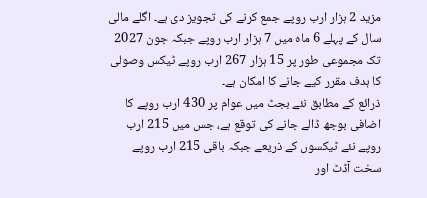مزید 2 ہزار ارب روپے جمع کرنے کی تجویز دی ہے۔ اگلے مالی سال کے پہلے 6 ماہ میں 7 ہزار ارب روپے جبکہ جون 2027 تک مجموعی طور پر 15 ہزار 267 ارب روپے ٹیکس وصولی کا ہدف مقرر کیے جانے کا امکان ہے۔
ذرائع کے مطابق نئے بجٹ میں عوام پر 430 ارب روپے کا اضافی بوجھ ڈالے جانے کی توقع ہے، جس میں 215 ارب روپے نئے ٹیکسوں کے ذریعے جبکہ باقی 215 ارب روپے سخت آڈٹ اور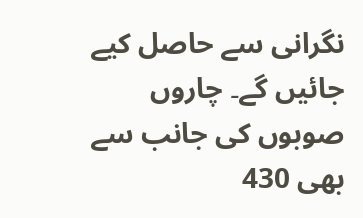نگرانی سے حاصل کیے جائیں گے۔ چاروں صوبوں کی جانب سے بھی 430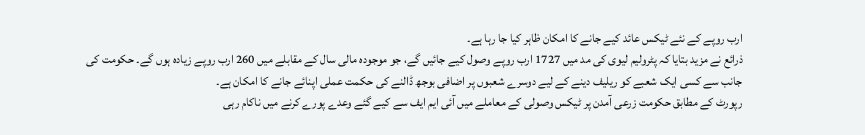ارب روپے کے نئے ٹیکس عائد کیے جانے کا امکان ظاہر کیا جا رہا ہے۔
ذرائع نے مزید بتایا کہ پٹرولیم لیوی کی مد میں 1727 ارب روپے وصول کیے جائیں گے، جو موجودہ مالی سال کے مقابلے میں 260 ارب روپے زیادہ ہوں گے۔ حکومت کی جانب سے کسی ایک شعبے کو ریلیف دینے کے لیے دوسرے شعبوں پر اضافی بوجھ ڈالنے کی حکمت عملی اپنائے جانے کا امکان ہے۔
رپورٹ کے مطابق حکومت زرعی آمدن پر ٹیکس وصولی کے معاملے میں آئی ایم ایف سے کیے گئے وعدے پورے کرنے میں ناکام رہی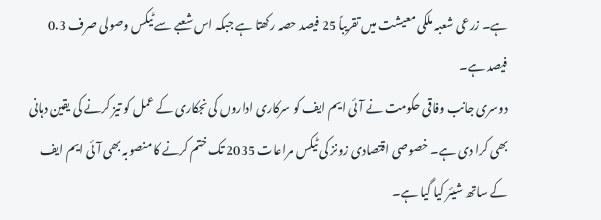ہے۔ زرعی شعبہ ملکی معیشت میں تقریباً 25 فیصد حصہ رکھتا ہے جبکہ اس شعبے سے ٹیکس وصولی صرف 0.3 فیصد ہے۔
دوسری جانب وفاقی حکومت نے آئی ایم ایف کو سرکاری اداروں کی نجکاری کے عمل کو تیز کرنے کی یقین دہانی بھی کرا دی ہے۔ خصوصی اقتصادی زونز کی ٹیکس مراعات 2035 تک ختم کرنے کا منصوبہ بھی آئی ایم ایف کے ساتھ شیئر کیا گیا ہے۔